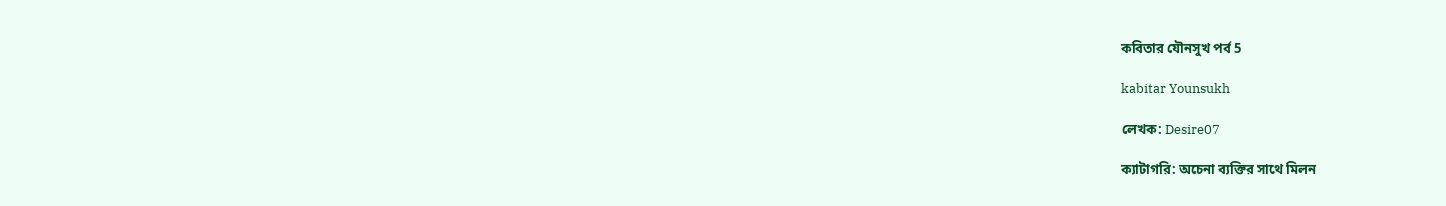কবিতার যৌনসুখ পর্ব 5

kabitar Younsukh

লেখক: Desire07

ক্যাটাগরি: অচেনা ব্যক্তির সাথে মিলন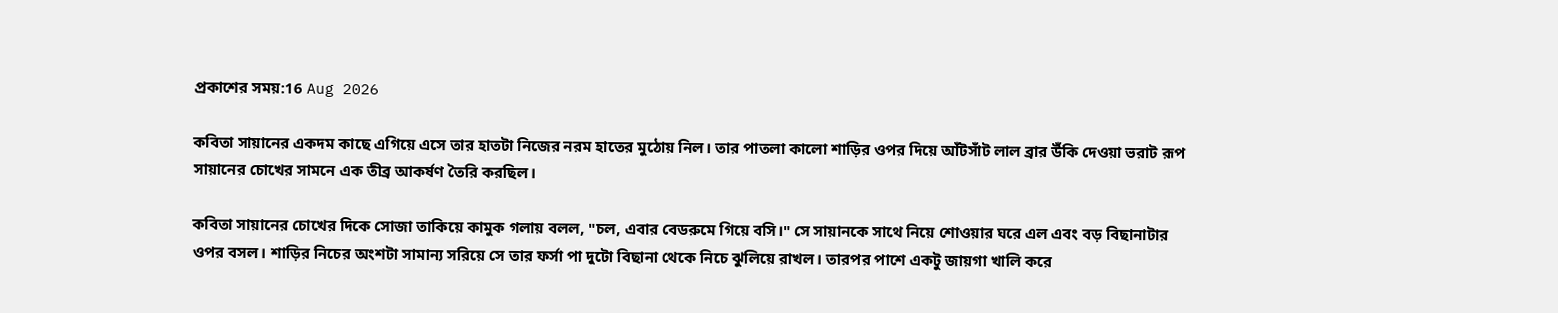প্রকাশের সময়:16 Aug 2026

কবিতা সায়ানের একদম কাছে এগিয়ে এসে তার হাতটা নিজের নরম হাতের মুঠোয় নিল। তার পাতলা কালো শাড়ির ওপর দিয়ে আঁটসাঁট লাল ব্রার উঁকি দেওয়া ভরাট রূপ সায়ানের চোখের সামনে এক তীব্র আকর্ষণ তৈরি করছিল।

কবিতা সায়ানের চোখের দিকে সোজা তাকিয়ে কামুক গলায় বলল, "চল, এবার বেডরুমে গিয়ে বসি।" সে সায়ানকে সাথে নিয়ে শোওয়ার ঘরে এল এবং বড় বিছানাটার ওপর বসল। শাড়ির নিচের অংশটা সামান্য সরিয়ে সে তার ফর্সা পা দুটো বিছানা থেকে নিচে ঝুলিয়ে রাখল। তারপর পাশে একটু জায়গা খালি করে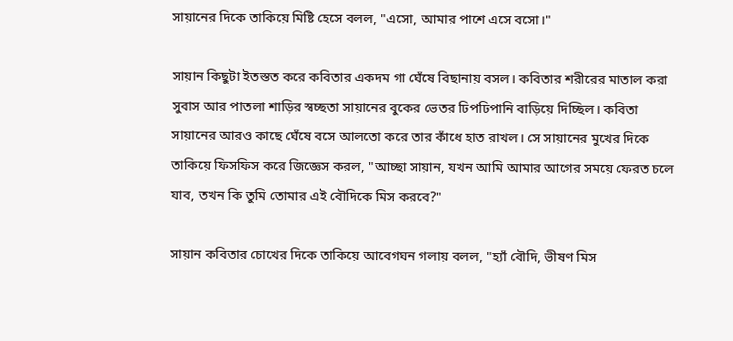সায়ানের দিকে তাকিয়ে মিষ্টি হেসে বলল, "এসো, আমার পাশে এসে বসো।"

সায়ান কিছুটা ইতস্তত করে কবিতার একদম গা ঘেঁষে বিছানায় বসল। কবিতার শরীরের মাতাল করা সুবাস আর পাতলা শাড়ির স্বচ্ছতা সায়ানের বুকের ভেতর ঢিপঢিপানি বাড়িয়ে দিচ্ছিল। কবিতা সায়ানের আরও কাছে ঘেঁষে বসে আলতো করে তার কাঁধে হাত রাখল। সে সায়ানের মুখের দিকে তাকিয়ে ফিসফিস করে জিজ্ঞেস করল, "আচ্ছা সায়ান, যখন আমি আমার আগের সময়ে ফেরত চলে যাব, তখন কি তুমি তোমার এই বৌদিকে মিস করবে?"

সায়ান কবিতার চোখের দিকে তাকিয়ে আবেগঘন গলায় বলল, "হ্যাঁ বৌদি, ভীষণ মিস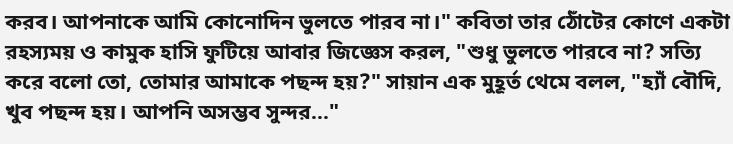করব। আপনাকে আমি কোনোদিন ভুলতে পারব না।" কবিতা তার ঠোঁটের কোণে একটা রহস্যময় ও কামুক হাসি ফুটিয়ে আবার জিজ্ঞেস করল, "শুধু ভুলতে পারবে না? সত্যি করে বলো তো, তোমার আমাকে পছন্দ হয়?" সায়ান এক মুহূর্ত থেমে বলল, "হ্যাঁ বৌদি, খুব পছন্দ হয়। আপনি অসম্ভব সুন্দর..."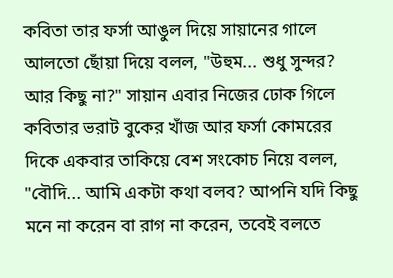কবিতা তার ফর্সা আঙুল দিয়ে সায়ানের গালে আলতো ছোঁয়া দিয়ে বলল, "উহুম... শুধু সুন্দর? আর কিছু না?" সায়ান এবার নিজের ঢোক গিলে কবিতার ভরাট বুকের খাঁজ আর ফর্সা কোমরের দিকে একবার তাকিয়ে বেশ সংকোচ নিয়ে বলল, "বৌদি... আমি একটা কথা বলব? আপনি যদি কিছু মনে না করেন বা রাগ না করেন, তবেই বলতে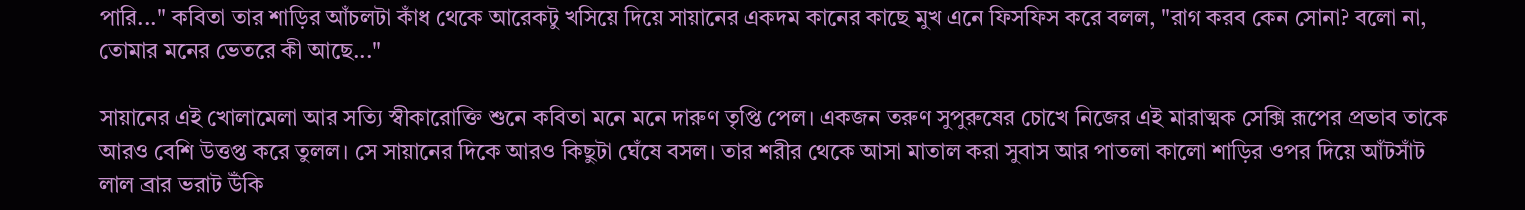পারি..." কবিতা তার শাড়ির আঁচলটা কাঁধ থেকে আরেকটু খসিয়ে দিয়ে সায়ানের একদম কানের কাছে মুখ এনে ফিসফিস করে বলল, "রাগ করব কেন সোনা? বলো না, তোমার মনের ভেতরে কী আছে..."

সায়ানের এই খোলামেলা আর সত্যি স্বীকারোক্তি শুনে কবিতা মনে মনে দারুণ তৃপ্তি পেল। একজন তরুণ সুপুরুষের চোখে নিজের এই মারাত্মক সেক্সি রূপের প্রভাব তাকে আরও বেশি উত্তপ্ত করে তুলল। সে সায়ানের দিকে আরও কিছুটা ঘেঁষে বসল। তার শরীর থেকে আসা মাতাল করা সুবাস আর পাতলা কালো শাড়ির ওপর দিয়ে আঁটসাঁট লাল ব্রার ভরাট উঁকি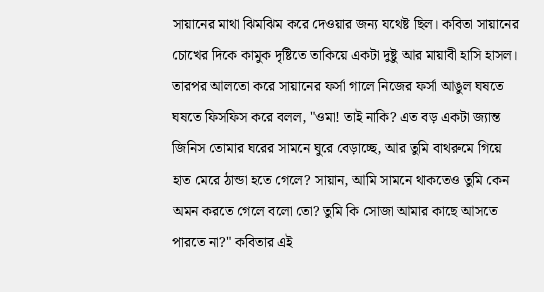সায়ানের মাথা ঝিমঝিম করে দেওয়ার জন্য যথেষ্ট ছিল। কবিতা সায়ানের চোখের দিকে কামুক দৃষ্টিতে তাকিয়ে একটা দুষ্টু আর মায়াবী হাসি হাসল। তারপর আলতো করে সায়ানের ফর্সা গালে নিজের ফর্সা আঙুল ঘষতে ঘষতে ফিসফিস করে বলল, "ওমা! তাই নাকি? এত বড় একটা জ্যান্ত জিনিস তোমার ঘরের সামনে ঘুরে বেড়াচ্ছে, আর তুমি বাথরুমে গিয়ে হাত মেরে ঠান্ডা হতে গেলে? সায়ান, আমি সামনে থাকতেও তুমি কেন অমন করতে গেলে বলো তো? তুমি কি সোজা আমার কাছে আসতে পারতে না?" কবিতার এই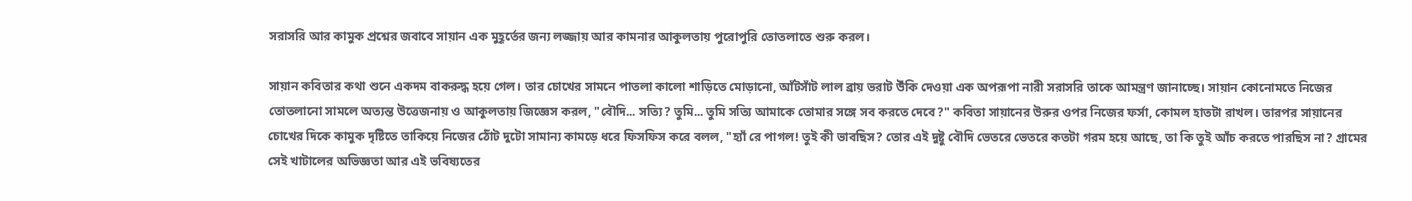সরাসরি আর কামুক প্রশ্নের জবাবে সায়ান এক মুহূর্তের জন্য লজ্জায় আর কামনার আকুলতায় পুরোপুরি তোতলাতে শুরু করল।

সায়ান কবিতার কথা শুনে একদম বাকরুদ্ধ হয়ে গেল। তার চোখের সামনে পাতলা কালো শাড়িতে মোড়ানো, আঁটসাঁট লাল ব্রায় ভরাট উঁকি দেওয়া এক অপরূপা নারী সরাসরি তাকে আমন্ত্রণ জানাচ্ছে। সায়ান কোনোমতে নিজের তোতলানো সামলে অত্যন্ত উত্তেজনায় ও আকুলতায় জিজ্ঞেস করল, "বৌদি... সত্যি? তুমি... তুমি সত্যি আমাকে তোমার সঙ্গে সব করতে দেবে?" কবিতা সায়ানের উরুর ওপর নিজের ফর্সা, কোমল হাতটা রাখল। তারপর সায়ানের চোখের দিকে কামুক দৃষ্টিতে তাকিয়ে নিজের ঠোঁট দুটো সামান্য কামড়ে ধরে ফিসফিস করে বলল, "হ্যাঁ রে পাগল! তুই কী ভাবছিস? তোর এই দুষ্টু বৌদি ভেতরে ভেতরে কতটা গরম হয়ে আছে, তা কি তুই আঁচ করতে পারছিস না? গ্রামের সেই খাটালের অভিজ্ঞতা আর এই ভবিষ্যতের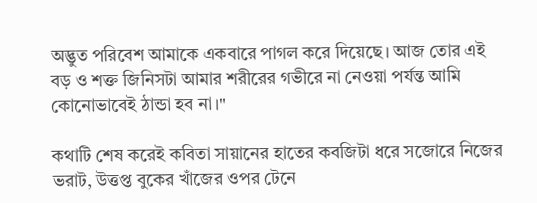অদ্ভুত পরিবেশ আমাকে একবারে পাগল করে দিয়েছে। আজ তোর এই বড় ও শক্ত জিনিসটা আমার শরীরের গভীরে না নেওয়া পর্যন্ত আমি কোনোভাবেই ঠান্ডা হব না।"

কথাটি শেষ করেই কবিতা সায়ানের হাতের কবজিটা ধরে সজোরে নিজের ভরাট, উত্তপ্ত বুকের খাঁজের ওপর টেনে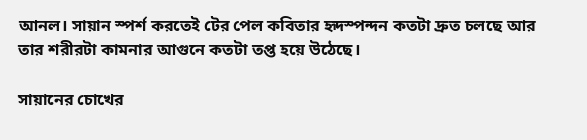আনল। সায়ান স্পর্শ করতেই টের পেল কবিতার হৃদস্পন্দন কতটা দ্রুত চলছে আর তার শরীরটা কামনার আগুনে কতটা তপ্ত হয়ে উঠেছে।

সায়ানের চোখের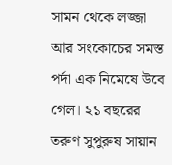সামন থেকে লজ্জা আর সংকোচের সমস্ত পর্দা এক নিমেষে উবে গেল। ২১ বছরের তরুণ সুপুরুষ সায়ান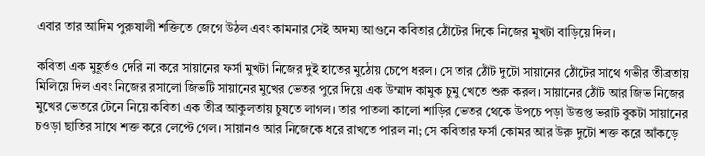এবার তার আদিম পুরুষালী শক্তিতে জেগে উঠল এবং কামনার সেই অদম্য আগুনে কবিতার ঠোঁটের দিকে নিজের মুখটা বাড়িয়ে দিল।

কবিতা এক মুহূর্তও দেরি না করে সায়ানের ফর্সা মুখটা নিজের দুই হাতের মুঠোয় চেপে ধরল। সে তার ঠোঁট দুটো সায়ানের ঠোঁটের সাথে গভীর তীব্রতায় মিলিয়ে দিল এবং নিজের রসালো জিভটি সায়ানের মুখের ভেতর পুরে দিয়ে এক উম্মাদ কামুক চুমু খেতে শুরু করল। সায়ানের ঠোঁট আর জিভ নিজের মুখের ভেতরে টেনে নিয়ে কবিতা এক তীব্র আকুলতায় চুষতে লাগল। তার পাতলা কালো শাড়ির ভেতর থেকে উপচে পড়া উত্তপ্ত ভরাট বুকটা সায়ানের চওড়া ছাতির সাথে শক্ত করে লেপ্টে গেল। সায়ানও আর নিজেকে ধরে রাখতে পারল না; সে কবিতার ফর্সা কোমর আর উরু দুটো শক্ত করে আঁকড়ে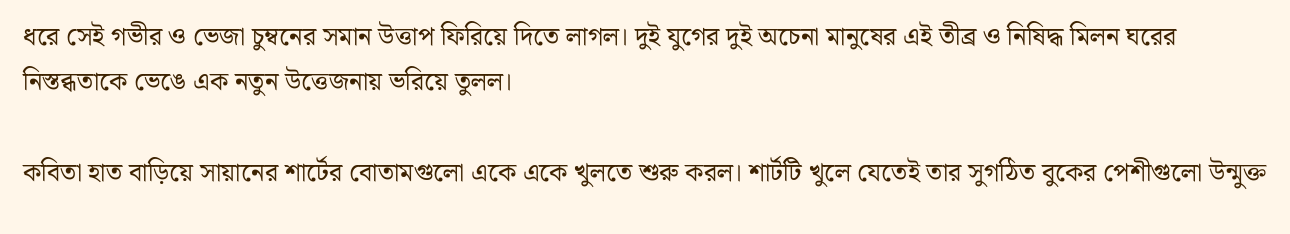ধরে সেই গভীর ও ভেজা চুম্বনের সমান উত্তাপ ফিরিয়ে দিতে লাগল। দুই যুগের দুই অচেনা মানুষের এই তীব্র ও নিষিদ্ধ মিলন ঘরের নিস্তব্ধতাকে ভেঙে এক নতুন উত্তেজনায় ভরিয়ে তুলল।

কবিতা হাত বাড়িয়ে সায়ানের শার্টের বোতামগুলো একে একে খুলতে শুরু করল। শার্টটি খুলে যেতেই তার সুগঠিত বুকের পেশীগুলো উন্মুক্ত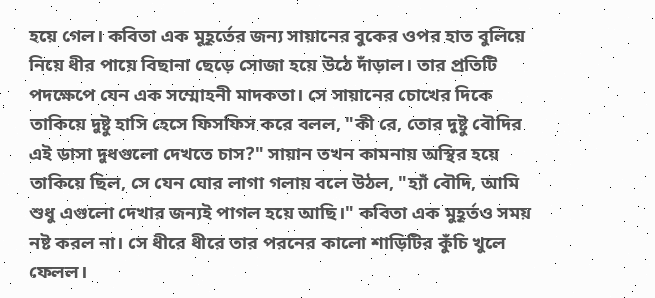হয়ে গেল। কবিতা এক মুহূর্তের জন্য সায়ানের বুকের ওপর হাত বুলিয়ে নিয়ে ধীর পায়ে বিছানা ছেড়ে সোজা হয়ে উঠে দাঁড়াল। তার প্রতিটি পদক্ষেপে যেন এক সম্মোহনী মাদকতা। সে সায়ানের চোখের দিকে তাকিয়ে দুষ্টু হাসি হেসে ফিসফিস করে বলল, "কী রে, তোর দুষ্টু বৌদির এই ডাসা দুধগুলো দেখতে চাস?" সায়ান তখন কামনায় অস্থির হয়ে তাকিয়ে ছিল, সে যেন ঘোর লাগা গলায় বলে উঠল, "হ্যাঁ বৌদি, আমি শুধু এগুলো দেখার জন্যই পাগল হয়ে আছি।" কবিতা এক মুহূর্তও সময় নষ্ট করল না। সে ধীরে ধীরে তার পরনের কালো শাড়িটির কুঁচি খুলে ফেলল।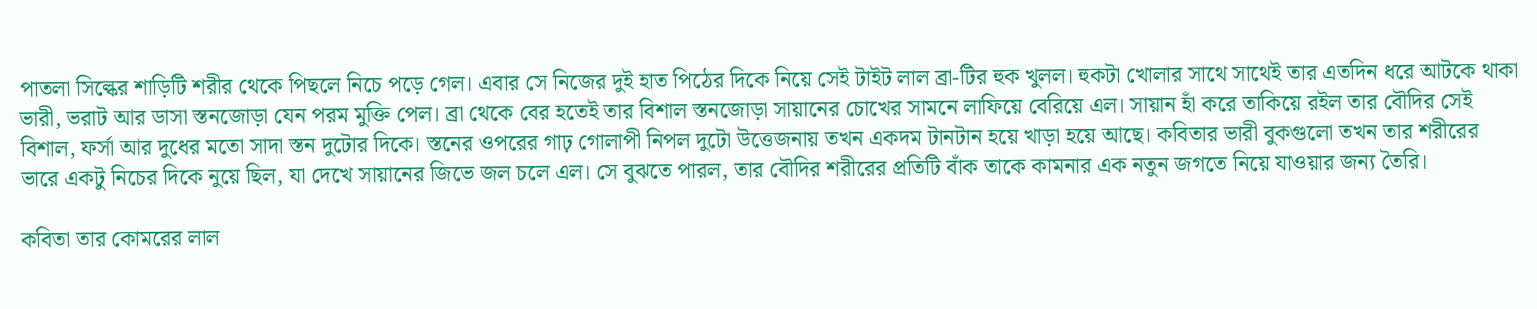পাতলা সিল্কের শাড়িটি শরীর থেকে পিছলে নিচে পড়ে গেল। এবার সে নিজের দুই হাত পিঠের দিকে নিয়ে সেই টাইট লাল ব্রা-টির হুক খুলল। হুকটা খোলার সাথে সাথেই তার এতদিন ধরে আটকে থাকা ভারী, ভরাট আর ডাসা স্তনজোড়া যেন পরম মুক্তি পেল। ব্রা থেকে বের হতেই তার বিশাল স্তনজোড়া সায়ানের চোখের সামনে লাফিয়ে বেরিয়ে এল। সায়ান হাঁ করে তাকিয়ে রইল তার বৌদির সেই বিশাল, ফর্সা আর দুধের মতো সাদা স্তন দুটোর দিকে। স্তনের ওপরের গাঢ় গোলাপী নিপল দুটো উত্তেজনায় তখন একদম টানটান হয়ে খাড়া হয়ে আছে। কবিতার ভারী বুকগুলো তখন তার শরীরের ভারে একটু নিচের দিকে নুয়ে ছিল, যা দেখে সায়ানের জিভে জল চলে এল। সে বুঝতে পারল, তার বৌদির শরীরের প্রতিটি বাঁক তাকে কামনার এক নতুন জগতে নিয়ে যাওয়ার জন্য তৈরি।

কবিতা তার কোমরের লাল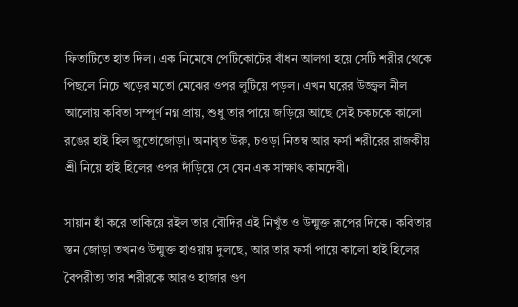ফিতাটিতে হাত দিল। এক নিমেষে পেটিকোটের বাঁধন আলগা হয়ে সেটি শরীর থেকে পিছলে নিচে খড়ের মতো মেঝের ওপর লুটিয়ে পড়ল। এখন ঘরের উজ্জ্বল নীল আলোয় কবিতা সম্পূর্ণ নগ্ন প্রায়, শুধু তার পায়ে জড়িয়ে আছে সেই চকচকে কালো রঙের হাই হিল জুতোজোড়া। অনাবৃত উরু, চওড়া নিতম্ব আর ফর্সা শরীরের রাজকীয় শ্রী নিয়ে হাই হিলের ওপর দাঁড়িয়ে সে যেন এক সাক্ষাৎ কামদেবী।

সায়ান হাঁ করে তাকিয়ে রইল তার বৌদির এই নিখুঁত ও উন্মুক্ত রূপের দিকে। কবিতার স্তন জোড়া তখনও উন্মুক্ত হাওয়ায় দুলছে, আর তার ফর্সা পায়ে কালো হাই হিলের বৈপরীত্য তার শরীরকে আরও হাজার গুণ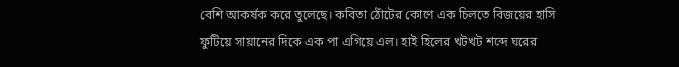বেশি আকর্ষক করে তুলেছে। কবিতা ঠোঁটের কোণে এক চিলতে বিজয়ের হাসি ফুটিয়ে সায়ানের দিকে এক পা এগিয়ে এল। হাই হিলের খটখট শব্দে ঘরের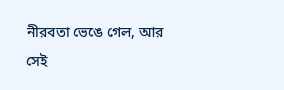নীরবতা ভেঙে গেল, আর সেই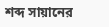শব্দ সায়ানের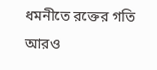ধমনীতে রক্তের গতি আরও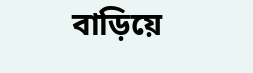বাড়িয়ে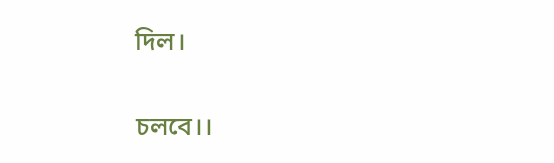দিল।

চলবে।।